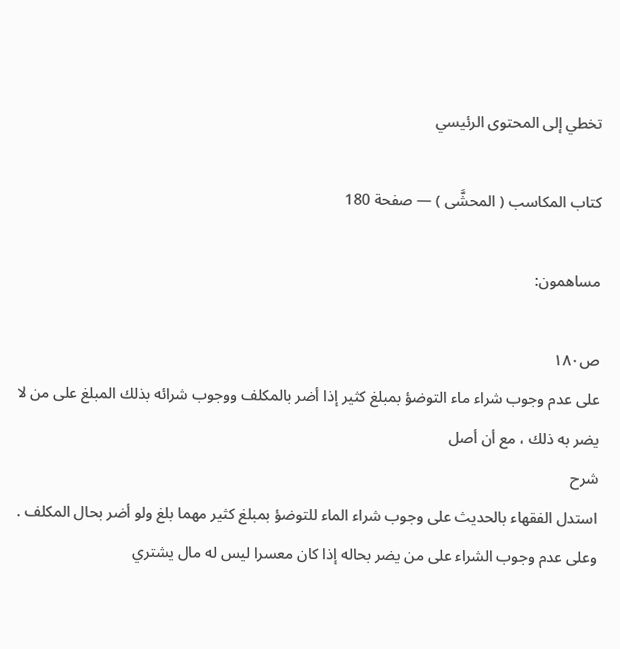تخطي إلى المحتوى الرئيسي

كتاب المكاسب ( المحشَّى ) — صفحة 180

مساهمون:

ص١٨٠
على عدم وجوب شراء ماء التوضؤ بمبلغ كثير إذا أضر بالمكلف ووجوب شرائه بذلك المبلغ على من لا يضر به ذلك ، مع أن أصل
شرح
استدل الفقهاء بالحديث على وجوب شراء الماء للتوضؤ بمبلغ كثير مهما بلغ ولو أضر بحال المكلف . وعلى عدم وجوب الشراء على من يضر بحاله إذا كان معسرا ليس له مال يشتري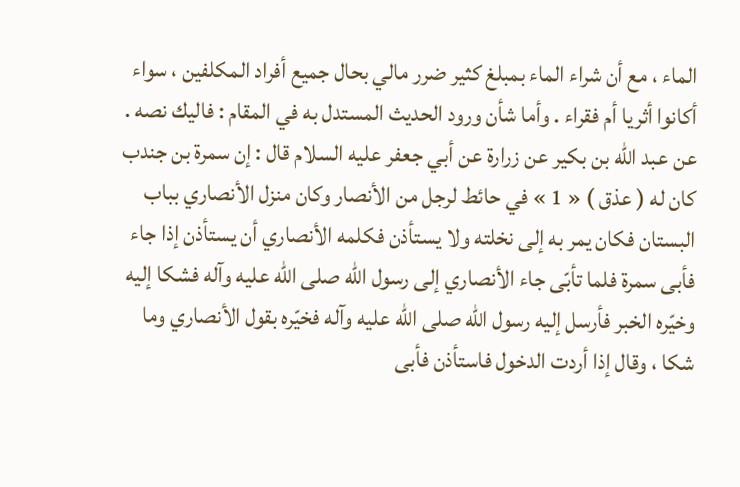الماء ، مع أن شراء الماء بمبلغ كثير ضرر مالي بحال جميع أفراد المكلفين ، سواء أكانوا أثريا أم فقراء . وأما شأن ورود الحديث المستدل به في المقام : فاليك نصه . عن عبد اللّه بن بكير عن زرارة عن أبي جعفر عليه السلام قال : إن سمرة بن جندب كان له ( عذق ) « 1 » في حائط لرجل من الأنصار وكان منزل الأنصاري بباب البستان فكان يمر به إلى نخلته ولا يستأذن فكلمه الأنصاري أن يستأذن إذا جاء فأبى سمرة فلما تأبّى جاء الأنصاري إلى رسول اللّه صلى اللّه عليه وآله فشكا إليه وخيّره الخبر فأرسل إليه رسول اللّه صلى اللّه عليه وآله فخيّره بقول الأنصاري وما شكا ، وقال إذا أردت الدخول فاستأذن فأبى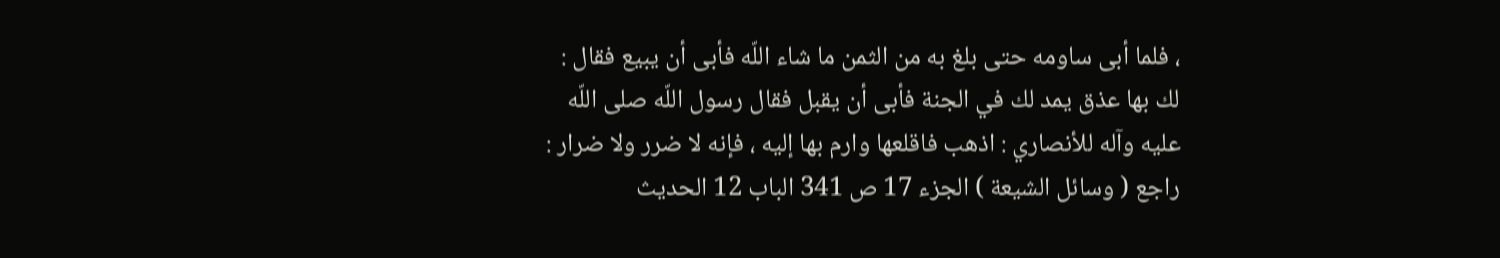، فلما أبى ساومه حتى بلغ به من الثمن ما شاء اللّه فأبى أن يبيع فقال : لك بها عذق يمد لك في الجنة فأبى أن يقبل فقال رسول اللّه صلى اللّه عليه وآله للأنصاري : اذهب فاقلعها وارم بها إليه ، فإنه لا ضرر ولا ضرار : راجع ( وسائل الشيعة ) الجزء 17 ص 341 الباب 12 الحديث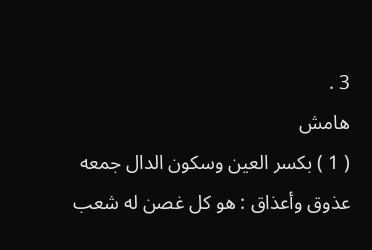3 .
هامش
( 1 ) بكسر العين وسكون الدال جمعه عذوق وأعذاق : هو كل غصن له شعب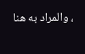، والمراد به هنا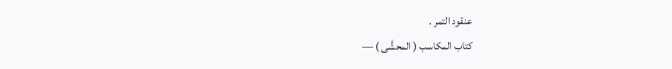عنقود التمر .
كتاب المكاسب ( المحشَّى ) —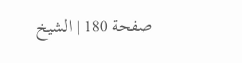صفحة 180 | الشيخ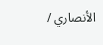الأنصاري /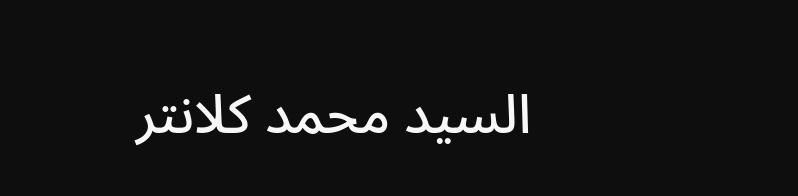السيد محمد كلانتر